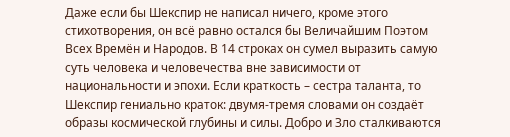Даже если бы Шекспир не написал ничего, кроме этого стихотворения, он всё равно остался бы Величайшим Поэтом Всех Времён и Народов. В 14 строках он сумел выразить самую суть человека и человечества вне зависимости от национальности и эпохи. Если краткость – сестра таланта, то Шекспир гениально краток: двумя-тремя словами он создаёт образы космической глубины и силы. Добро и Зло сталкиваются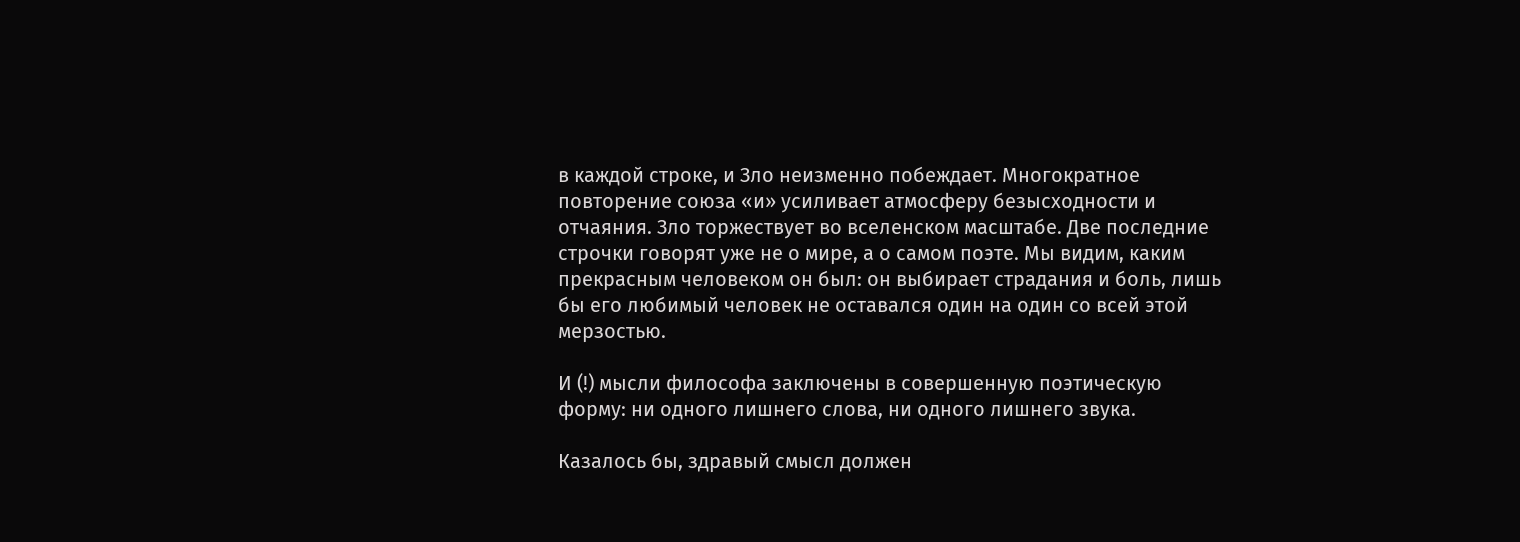в каждой строке, и Зло неизменно побеждает. Многократное повторение союза «и» усиливает атмосферу безысходности и отчаяния. Зло торжествует во вселенском масштабе. Две последние строчки говорят уже не о мире, а о самом поэте. Мы видим, каким прекрасным человеком он был: он выбирает страдания и боль, лишь бы его любимый человек не оставался один на один со всей этой мерзостью.

И (!) мысли философа заключены в совершенную поэтическую форму: ни одного лишнего слова, ни одного лишнего звука.

Казалось бы, здравый смысл должен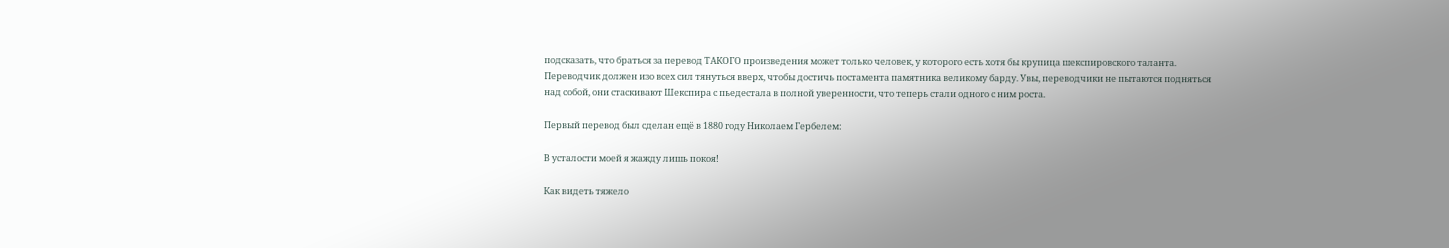подсказать, что браться за перевод ТАКОГО произведения может только человек, у которого есть хотя бы крупица шекспировского таланта. Переводчик должен изо всех сил тянуться вверх, чтобы достичь постамента памятника великому барду. Увы, переводчики не пытаются подняться над собой, они стаскивают Шекспира с пьедестала в полной уверенности, что теперь стали одного с ним роста.

Первый перевод был сделан ещё в 1880 году Николаем Гербелем:

В усталости моей я жажду лишь покоя!

Как видеть тяжело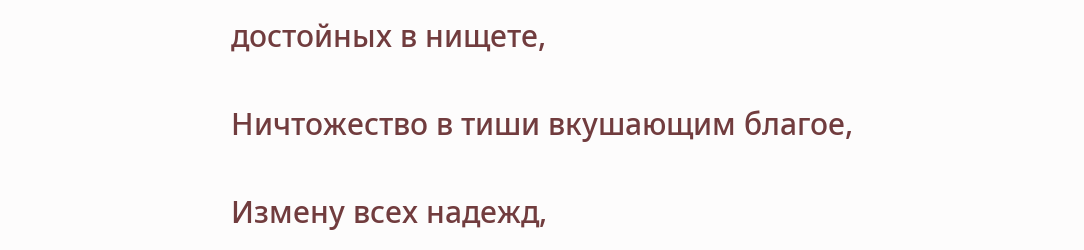достойных в нищете,

Ничтожество в тиши вкушающим благое,

Измену всех надежд,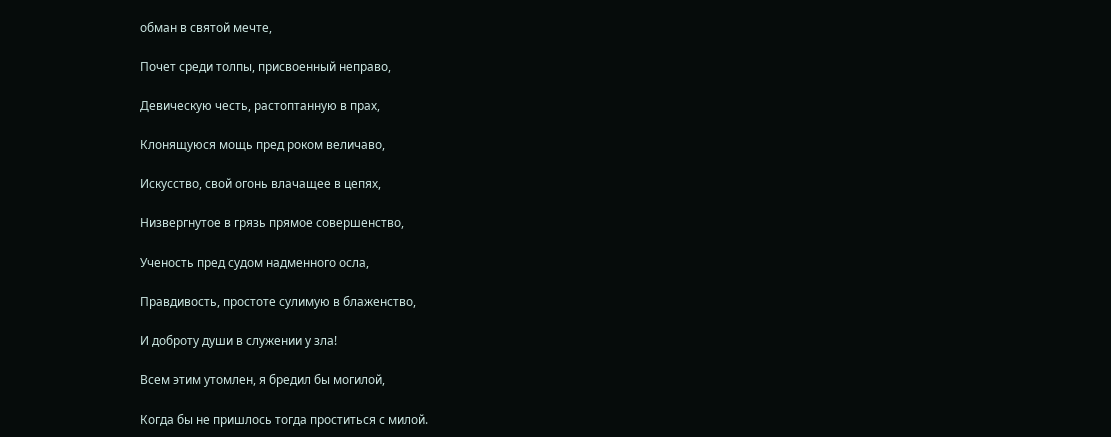обман в святой мечте,

Почет среди толпы, присвоенный неправо,

Девическую честь, растоптанную в прах,

Клонящуюся мощь пред роком величаво,

Искусство, свой огонь влачащее в цепях,

Низвергнутое в грязь прямое совершенство,

Ученость пред судом надменного осла,

Правдивость, простоте сулимую в блаженство,

И доброту души в служении у зла!

Всем этим утомлен, я бредил бы могилой,

Когда бы не пришлось тогда проститься с милой.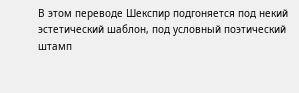В этом переводе Шекспир подгоняется под некий эстетический шаблон, под условный поэтический штамп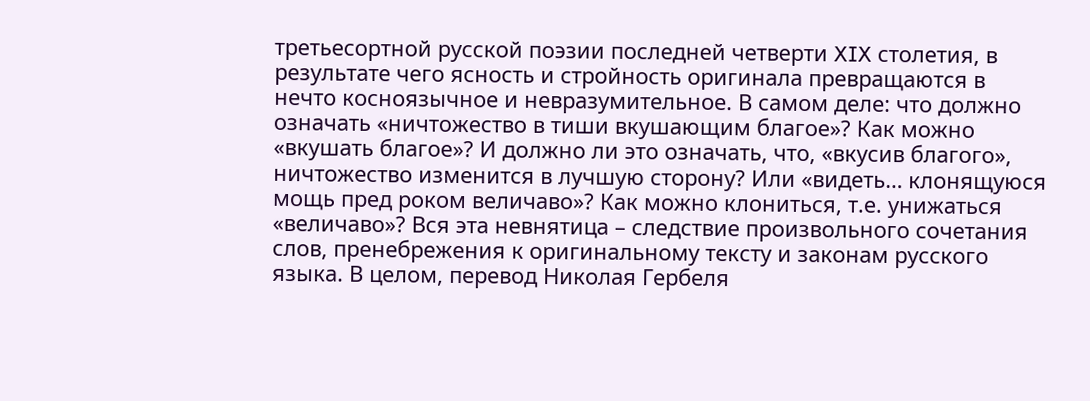третьесортной русской поэзии последней четверти XIX столетия, в результате чего ясность и стройность оригинала превращаются в нечто косноязычное и невразумительное. В самом деле: что должно означать «ничтожество в тиши вкушающим благое»? Как можно «вкушать благое»? И должно ли это означать, что, «вкусив благого», ничтожество изменится в лучшую сторону? Или «видеть… клонящуюся мощь пред роком величаво»? Как можно клониться, т.е. унижаться «величаво»? Вся эта невнятица – следствие произвольного сочетания слов, пренебрежения к оригинальному тексту и законам русского языка. В целом, перевод Николая Гербеля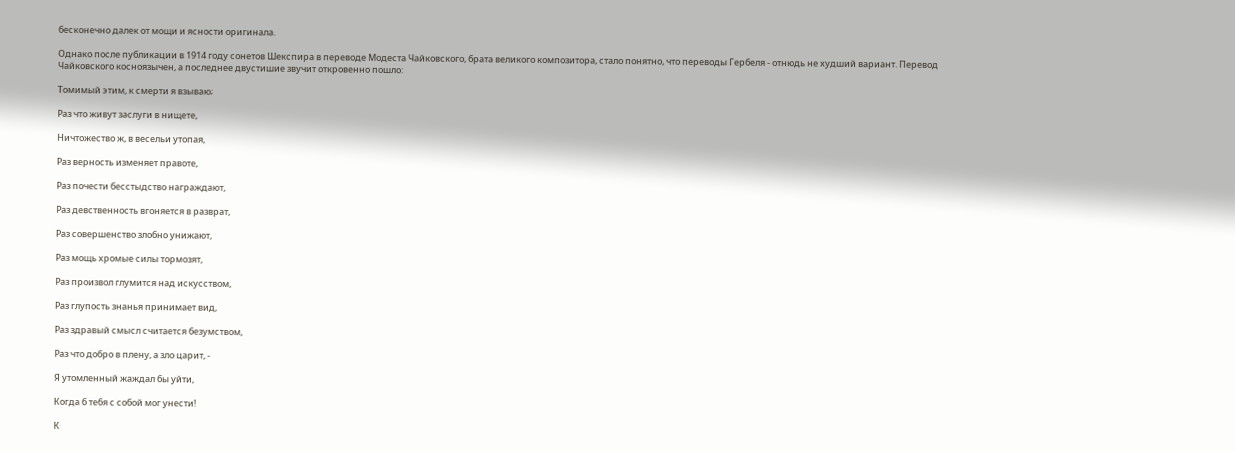бесконечно далек от мощи и ясности оригинала.

Однако после публикации в 1914 году сонетов Шекспира в переводе Модеста Чайковского, брата великого композитора, стало понятно, что переводы Гербеля - отнюдь не худший вариант. Перевод Чайковского косноязычен, а последнее двустишие звучит откровенно пошло:

Томимый этим, к смерти я взываю;

Раз что живут заслуги в нищете,

Ничтожество ж, в весельи утопая,

Раз верность изменяет правоте,

Раз почести бесстыдство награждают,

Раз девственность вгоняется в разврат,

Раз совершенство злобно унижают,

Раз мощь хромые силы тормозят,

Раз произвол глумится над искусством,

Раз глупость знанья принимает вид,

Раз здравый смысл считается безумством,

Раз что добро в плену, а зло царит, -

Я утомленный жаждал бы уйти,

Когда б тебя с собой мог унести!

К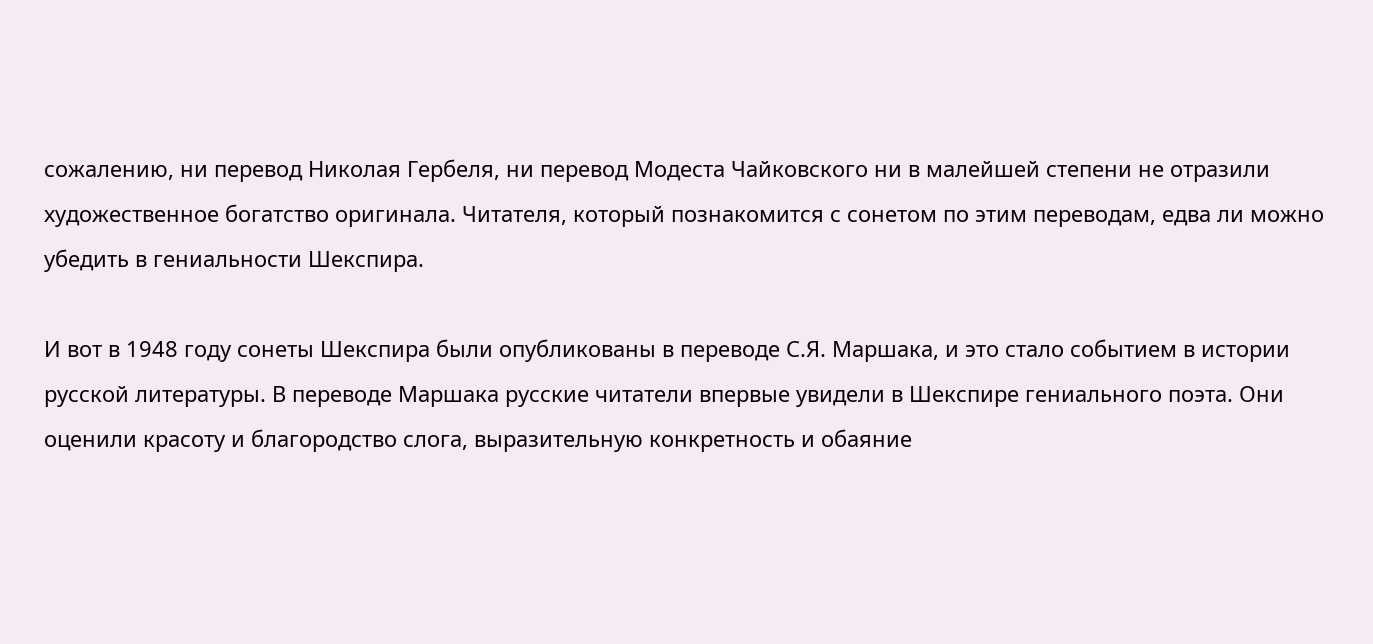сожалению, ни перевод Николая Гербеля, ни перевод Модеста Чайковского ни в малейшей степени не отразили художественное богатство оригинала. Читателя, который познакомится с сонетом по этим переводам, едва ли можно убедить в гениальности Шекспира.

И вот в 1948 году сонеты Шекспира были опубликованы в переводе С.Я. Маршака, и это стало событием в истории русской литературы. В переводе Маршака русские читатели впервые увидели в Шекспире гениального поэта. Они оценили красоту и благородство слога, выразительную конкретность и обаяние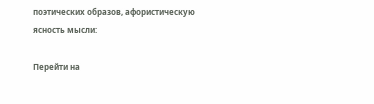поэтических образов, афористическую ясность мысли:

Перейти на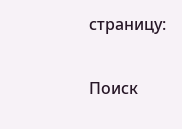страницу:

Поиск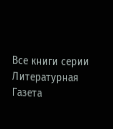Все книги серии Литературная Газета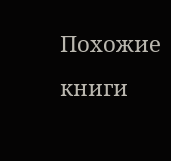Похожие книги